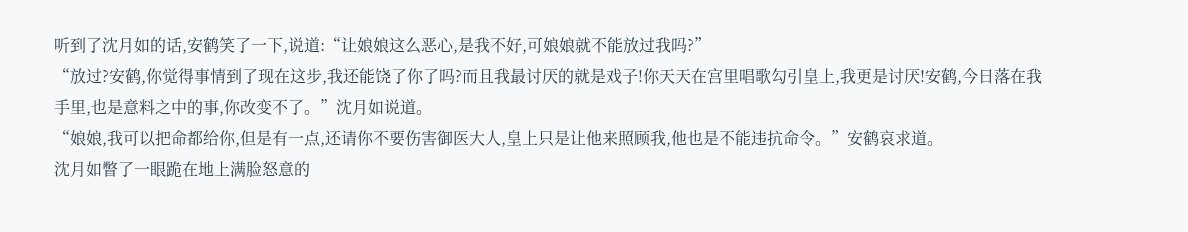听到了沈月如的话,安鹤笑了一下,说道:“让娘娘这么恶心,是我不好,可娘娘就不能放过我吗?”
“放过?安鹤,你觉得事情到了现在这步,我还能饶了你了吗?而且我最讨厌的就是戏子!你天天在宫里唱歌勾引皇上,我更是讨厌!安鹤,今日落在我手里,也是意料之中的事,你改变不了。”沈月如说道。
“娘娘,我可以把命都给你,但是有一点,还请你不要伤害御医大人,皇上只是让他来照顾我,他也是不能违抗命令。”安鹤哀求道。
沈月如瞥了一眼跪在地上满脸怒意的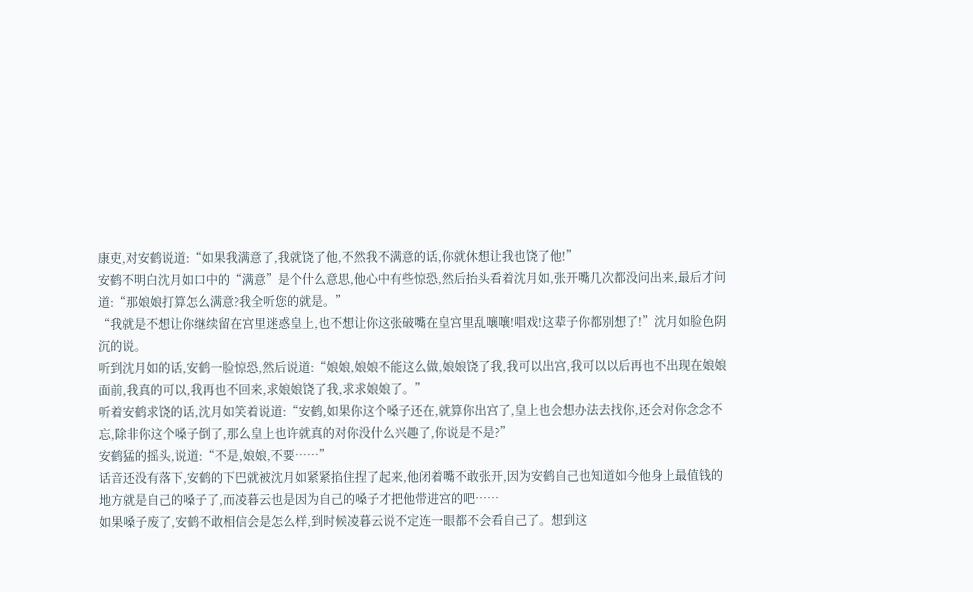康吏,对安鹤说道:“如果我满意了,我就饶了他,不然我不满意的话,你就休想让我也饶了他!”
安鹤不明白沈月如口中的“满意”是个什么意思,他心中有些惊恐,然后抬头看着沈月如,张开嘴几次都没问出来,最后才问道:“那娘娘打算怎么满意?我全听您的就是。”
“我就是不想让你继续留在宫里迷惑皇上,也不想让你这张破嘴在皇宫里乱嚷嚷!唱戏!这辈子你都别想了!”沈月如脸色阴沉的说。
听到沈月如的话,安鹤一脸惊恐,然后说道:“娘娘,娘娘不能这么做,娘娘饶了我,我可以出宫,我可以以后再也不出现在娘娘面前,我真的可以,我再也不回来,求娘娘饶了我,求求娘娘了。”
听着安鹤求饶的话,沈月如笑着说道:“安鹤,如果你这个嗓子还在,就算你出宫了,皇上也会想办法去找你,还会对你念念不忘,除非你这个嗓子倒了,那么皇上也许就真的对你没什么兴趣了,你说是不是?”
安鹤猛的摇头,说道:“不是,娘娘,不要……”
话音还没有落下,安鹤的下巴就被沈月如紧紧掐住捏了起来,他闭着嘴不敢张开,因为安鹤自己也知道如今他身上最值钱的地方就是自己的嗓子了,而凌暮云也是因为自己的嗓子才把他带进宫的吧……
如果嗓子废了,安鹤不敢相信会是怎么样,到时候凌暮云说不定连一眼都不会看自己了。想到这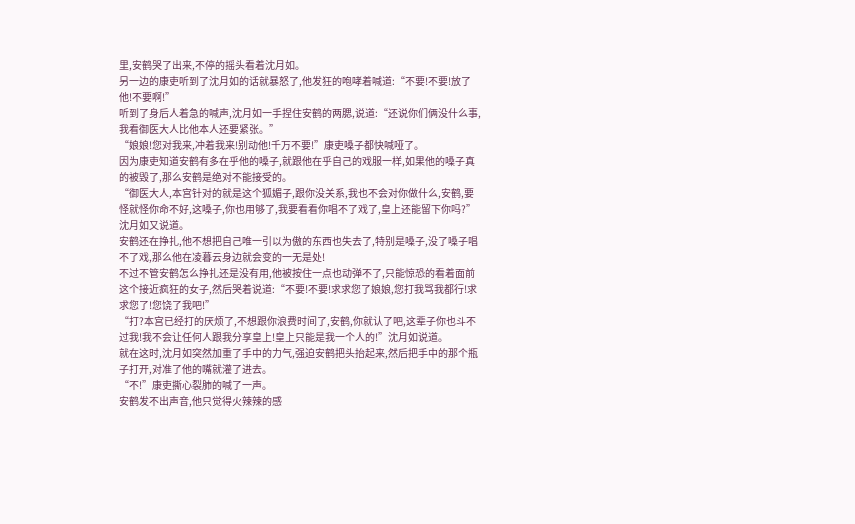里,安鹤哭了出来,不停的摇头看着沈月如。
另一边的康吏听到了沈月如的话就暴怒了,他发狂的咆哮着喊道:“不要!不要!放了他!不要啊!”
听到了身后人着急的喊声,沈月如一手捏住安鹤的两腮,说道:“还说你们俩没什么事,我看御医大人比他本人还要紧张。”
“娘娘!您对我来,冲着我来!别动他!千万不要!”康吏嗓子都快喊哑了。
因为康吏知道安鹤有多在乎他的嗓子,就跟他在乎自己的戏服一样,如果他的嗓子真的被毁了,那么安鹤是绝对不能接受的。
“御医大人,本宫针对的就是这个狐媚子,跟你没关系,我也不会对你做什么,安鹤,要怪就怪你命不好,这嗓子,你也用够了,我要看看你唱不了戏了,皇上还能留下你吗?”沈月如又说道。
安鹤还在挣扎,他不想把自己唯一引以为傲的东西也失去了,特别是嗓子,没了嗓子唱不了戏,那么他在凌暮云身边就会变的一无是处!
不过不管安鹤怎么挣扎还是没有用,他被按住一点也动弹不了,只能惊恐的看着面前这个接近疯狂的女子,然后哭着说道:“不要!不要!求求您了娘娘,您打我骂我都行!求求您了!您饶了我吧!”
“打?本宫已经打的厌烦了,不想跟你浪费时间了,安鹤,你就认了吧,这辈子你也斗不过我!我不会让任何人跟我分享皇上!皇上只能是我一个人的!”沈月如说道。
就在这时,沈月如突然加重了手中的力气,强迫安鹤把头抬起来,然后把手中的那个瓶子打开,对准了他的嘴就灌了进去。
“不!”康吏撕心裂肺的喊了一声。
安鹤发不出声音,他只觉得火辣辣的感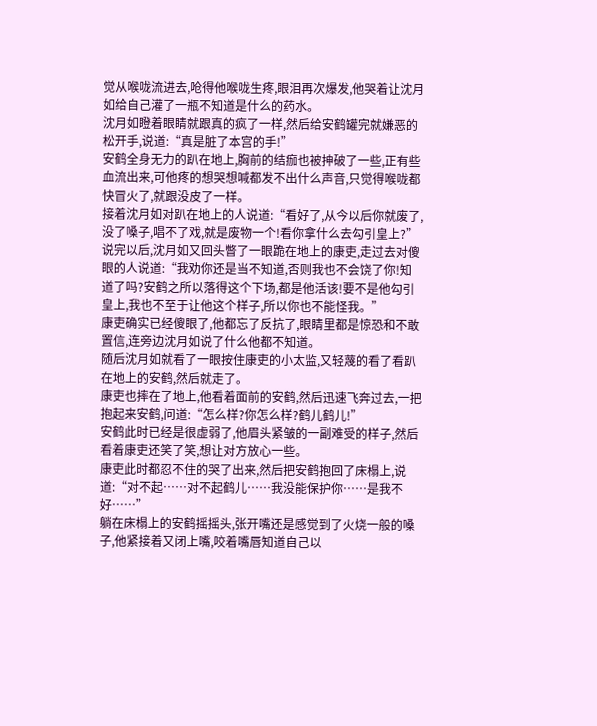觉从喉咙流进去,呛得他喉咙生疼,眼泪再次爆发,他哭着让沈月如给自己灌了一瓶不知道是什么的药水。
沈月如瞪着眼睛就跟真的疯了一样,然后给安鹤罐完就嫌恶的松开手,说道:“真是脏了本宫的手!”
安鹤全身无力的趴在地上,胸前的结痂也被抻破了一些,正有些血流出来,可他疼的想哭想喊都发不出什么声音,只觉得喉咙都快冒火了,就跟没皮了一样。
接着沈月如对趴在地上的人说道:“看好了,从今以后你就废了,没了嗓子,唱不了戏,就是废物一个!看你拿什么去勾引皇上?”
说完以后,沈月如又回头瞥了一眼跪在地上的康吏,走过去对傻眼的人说道:“我劝你还是当不知道,否则我也不会饶了你!知道了吗?安鹤之所以落得这个下场,都是他活该!要不是他勾引皇上,我也不至于让他这个样子,所以你也不能怪我。”
康吏确实已经傻眼了,他都忘了反抗了,眼睛里都是惊恐和不敢置信,连旁边沈月如说了什么他都不知道。
随后沈月如就看了一眼按住康吏的小太监,又轻蔑的看了看趴在地上的安鹤,然后就走了。
康吏也摔在了地上,他看着面前的安鹤,然后迅速飞奔过去,一把抱起来安鹤,问道:“怎么样?你怎么样?鹤儿鹤儿!”
安鹤此时已经是很虚弱了,他眉头紧皱的一副难受的样子,然后看着康吏还笑了笑,想让对方放心一些。
康吏此时都忍不住的哭了出来,然后把安鹤抱回了床榻上,说道:“对不起……对不起鹤儿……我没能保护你……是我不好……”
躺在床榻上的安鹤摇摇头,张开嘴还是感觉到了火烧一般的嗓子,他紧接着又闭上嘴,咬着嘴唇知道自己以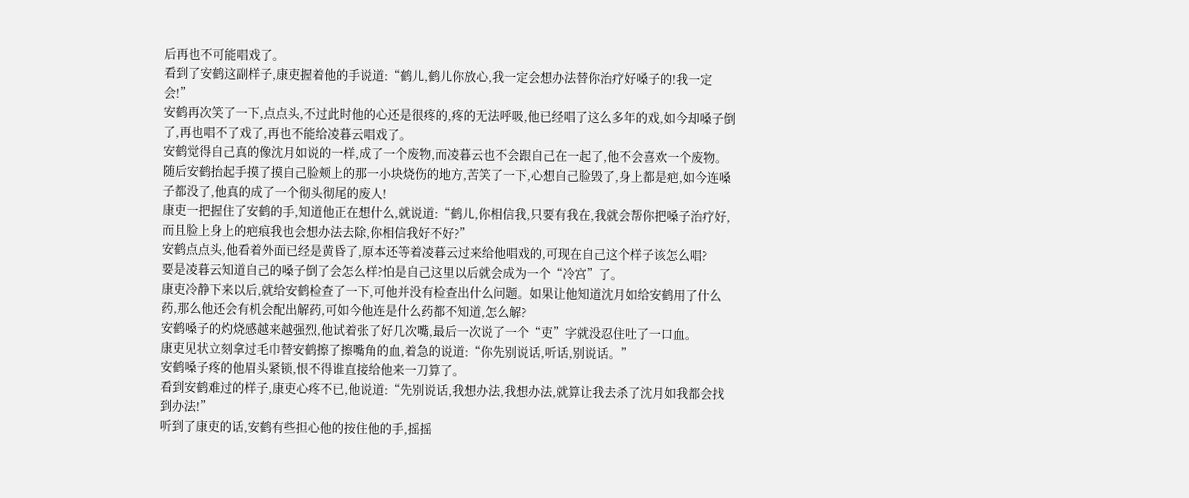后再也不可能唱戏了。
看到了安鹤这副样子,康吏握着他的手说道:“鹤儿,鹤儿你放心,我一定会想办法替你治疗好嗓子的!我一定会!”
安鹤再次笑了一下,点点头,不过此时他的心还是很疼的,疼的无法呼吸,他已经唱了这么多年的戏,如今却嗓子倒了,再也唱不了戏了,再也不能给凌暮云唱戏了。
安鹤觉得自己真的像沈月如说的一样,成了一个废物,而凌暮云也不会跟自己在一起了,他不会喜欢一个废物。
随后安鹤抬起手摸了摸自己脸颊上的那一小块烧伤的地方,苦笑了一下,心想自己脸毁了,身上都是疤,如今连嗓子都没了,他真的成了一个彻头彻尾的废人!
康吏一把握住了安鹤的手,知道他正在想什么,就说道:“鹤儿,你相信我,只要有我在,我就会帮你把嗓子治疗好,而且脸上身上的疤痕我也会想办法去除,你相信我好不好?”
安鹤点点头,他看着外面已经是黄昏了,原本还等着凌暮云过来给他唱戏的,可现在自己这个样子该怎么唱?
要是凌暮云知道自己的嗓子倒了会怎么样?怕是自己这里以后就会成为一个“冷宫”了。
康吏冷静下来以后,就给安鹤检查了一下,可他并没有检查出什么问题。如果让他知道沈月如给安鹤用了什么药,那么他还会有机会配出解药,可如今他连是什么药都不知道,怎么解?
安鹤嗓子的灼烧感越来越强烈,他试着张了好几次嘴,最后一次说了一个“吏”字就没忍住吐了一口血。
康吏见状立刻拿过毛巾替安鹤擦了擦嘴角的血,着急的说道:“你先别说话,听话,别说话。”
安鹤嗓子疼的他眉头紧锁,恨不得谁直接给他来一刀算了。
看到安鹤难过的样子,康吏心疼不已,他说道:“先别说话,我想办法,我想办法,就算让我去杀了沈月如我都会找到办法!”
听到了康吏的话,安鹤有些担心他的按住他的手,摇摇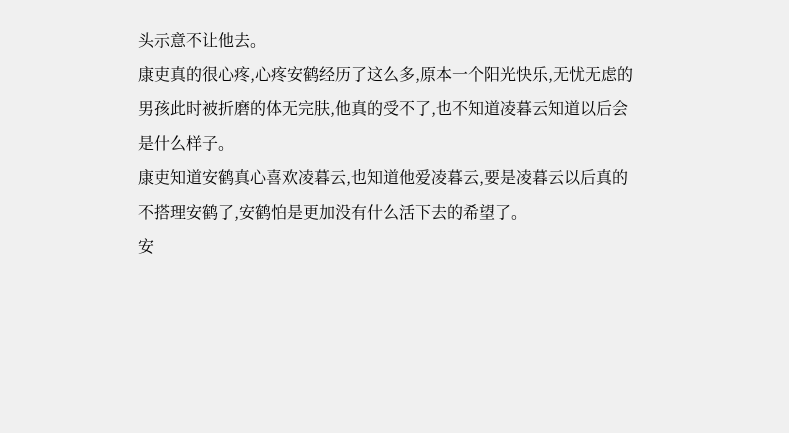头示意不让他去。
康吏真的很心疼,心疼安鹤经历了这么多,原本一个阳光快乐,无忧无虑的男孩此时被折磨的体无完肤,他真的受不了,也不知道凌暮云知道以后会是什么样子。
康吏知道安鹤真心喜欢凌暮云,也知道他爱凌暮云,要是凌暮云以后真的不搭理安鹤了,安鹤怕是更加没有什么活下去的希望了。
安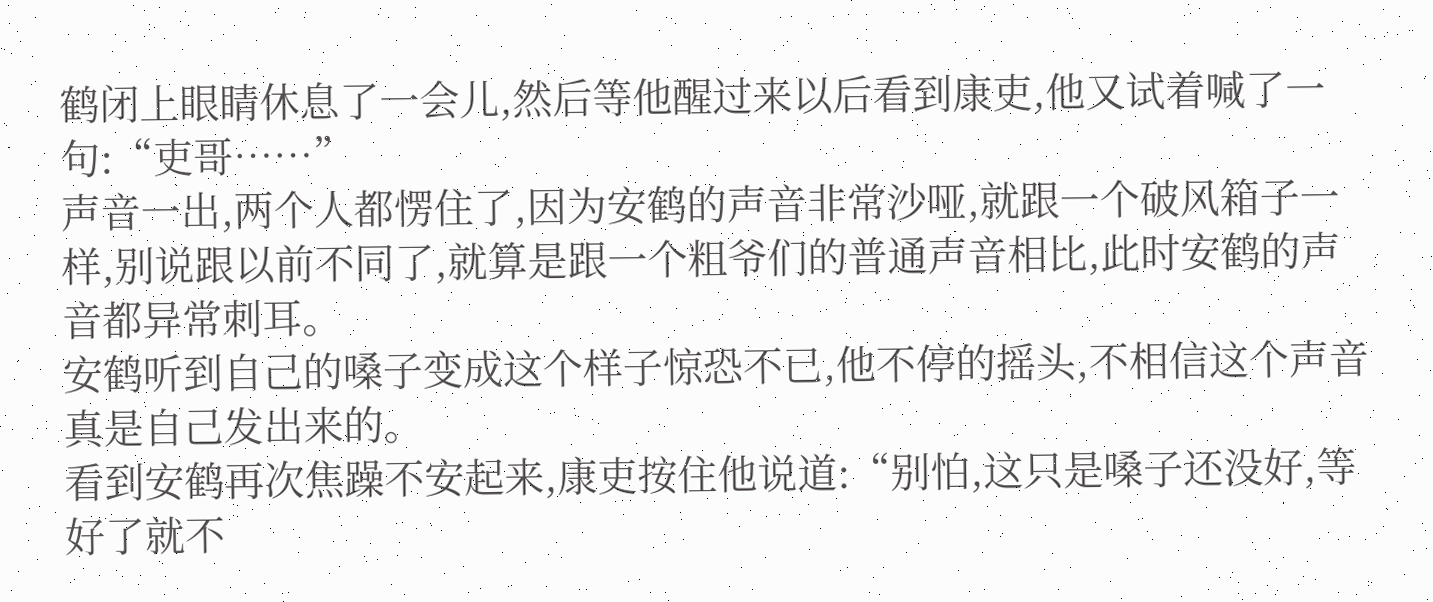鹤闭上眼睛休息了一会儿,然后等他醒过来以后看到康吏,他又试着喊了一句:“吏哥……”
声音一出,两个人都愣住了,因为安鹤的声音非常沙哑,就跟一个破风箱子一样,别说跟以前不同了,就算是跟一个粗爷们的普通声音相比,此时安鹤的声音都异常刺耳。
安鹤听到自己的嗓子变成这个样子惊恐不已,他不停的摇头,不相信这个声音真是自己发出来的。
看到安鹤再次焦躁不安起来,康吏按住他说道:“别怕,这只是嗓子还没好,等好了就不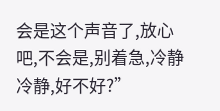会是这个声音了,放心吧,不会是,别着急,冷静冷静,好不好?”